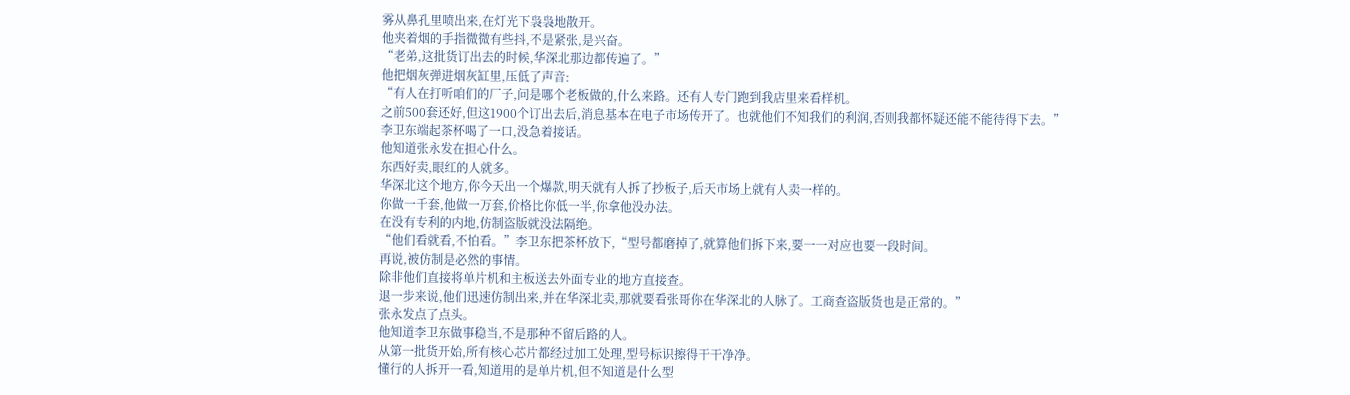雾从鼻孔里喷出来,在灯光下袅袅地散开。
他夹着烟的手指微微有些抖,不是紧张,是兴奋。
“老弟,这批货订出去的时候,华深北那边都传遍了。”
他把烟灰弹进烟灰缸里,压低了声音:
“有人在打听咱们的厂子,问是哪个老板做的,什么来路。还有人专门跑到我店里来看样机。
之前500套还好,但这1900个订出去后,消息基本在电子市场传开了。也就他们不知我们的利润,否则我都怀疑还能不能待得下去。”
李卫东端起茶杯喝了一口,没急着接话。
他知道张永发在担心什么。
东西好卖,眼红的人就多。
华深北这个地方,你今天出一个爆款,明天就有人拆了抄板子,后天市场上就有人卖一样的。
你做一千套,他做一万套,价格比你低一半,你拿他没办法。
在没有专利的内地,仿制盗版就没法隔绝。
“他们看就看,不怕看。”李卫东把茶杯放下,“型号都磨掉了,就算他们拆下来,要一一对应也要一段时间。
再说,被仿制是必然的事情。
除非他们直接将单片机和主板送去外面专业的地方直接查。
退一步来说,他们迅速仿制出来,并在华深北卖,那就要看张哥你在华深北的人脉了。工商查盗版货也是正常的。”
张永发点了点头。
他知道李卫东做事稳当,不是那种不留后路的人。
从第一批货开始,所有核心芯片都经过加工处理,型号标识擦得干干净净。
懂行的人拆开一看,知道用的是单片机,但不知道是什么型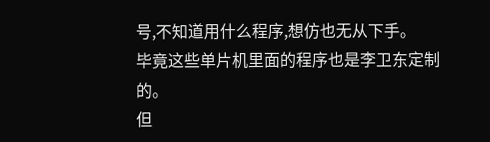号,不知道用什么程序,想仿也无从下手。
毕竟这些单片机里面的程序也是李卫东定制的。
但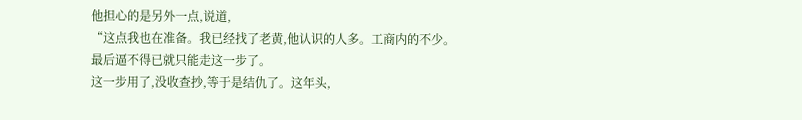他担心的是另外一点,说道,
“这点我也在准备。我已经找了老黄,他认识的人多。工商内的不少。
最后逼不得已就只能走这一步了。
这一步用了,没收查抄,等于是结仇了。这年头,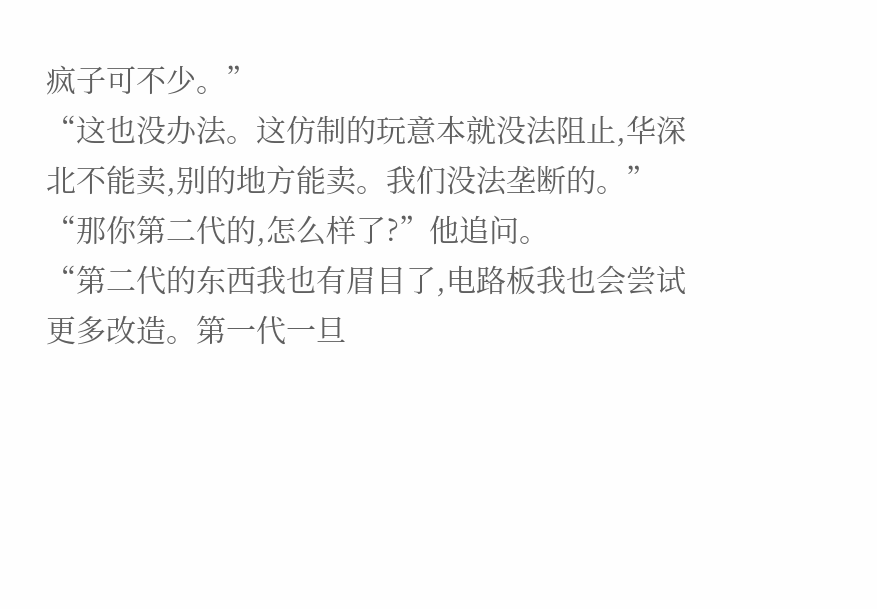疯子可不少。”
“这也没办法。这仿制的玩意本就没法阻止,华深北不能卖,别的地方能卖。我们没法垄断的。”
“那你第二代的,怎么样了?”他追问。
“第二代的东西我也有眉目了,电路板我也会尝试更多改造。第一代一旦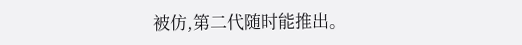被仿,第二代随时能推出。